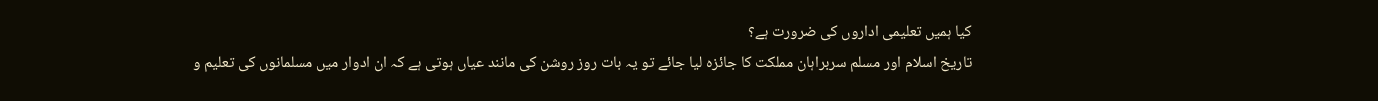کیا ہمیں تعلیمی اداروں کی ضرورت ہے؟
تاریخ اسلام اور مسلم سربراہان مملکت کا جائزہ لیا جائے تو یہ بات روز روشن کی مانند عیاں ہوتی ہے کہ ان ادوار میں مسلمانوں کی تعلیم و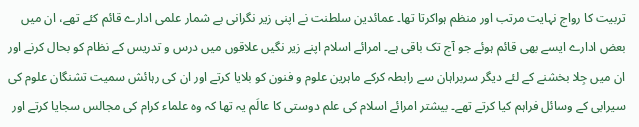تربیت کا رواج نہایت مرتب اور منظم ہواکرتا تھا۔ عمائدین سلطنت نے اپنی زیر نگرانی بے شمار علمی ادارے قائم کئے تھے، ان میں بعض ادارے ایسے بھی قائم ہوئے جو آج تک باقی ہے۔ امرائے اسلام اپنے زیر نگیں علاقوں میں درس و تدریس کے نظام کو بحال کرنے اور ان میں جِلا بخشنے کے لئے دیگر سربراہان سے رابطہ کرکے ماہرین علوم و فنون کو بلایا کرتے اور ان کی رہائش سمیت تشنگان علوم کی سیرابی کے وسائل فراہم کیا کرتے تھے۔ بیشتر امرائے اسلام کی علم دوستی کا عالَم یہ تھا کہ وہ علماء کرام کی مجالس سجایا کرتے اور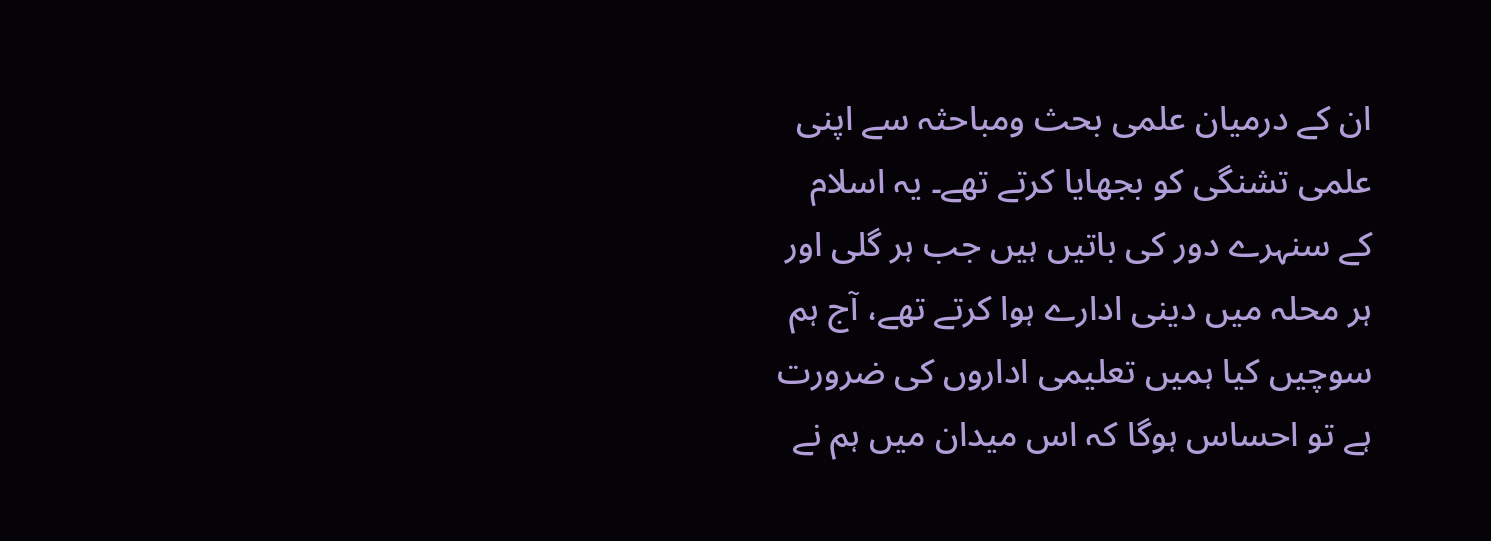ان کے درمیان علمی بحث ومباحثہ سے اپنی علمی تشنگی کو بجھایا کرتے تھے۔ یہ اسلام کے سنہرے دور کی باتیں ہیں جب ہر گلی اور ہر محلہ میں دینی ادارے ہوا کرتے تھے، آج ہم سوچیں کیا ہمیں تعلیمی اداروں کی ضرورت ہے تو احساس ہوگا کہ اس میدان میں ہم نے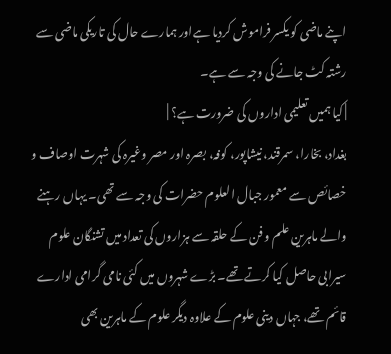اپنے ماضی کو یکسر فراموش کردیا ہےاور ہمارے حال کی تاریکی ماضی سے رشتہ کٹ جانے کی وجہ سے ہے۔
| کیا ہمیں تعلیمی اداروں کی ضرورت ہے؟ |
بغداد، بخارا، سمرقند، نیشاپور، کوفہ، بصرہ اور مصر وغیرہ کی شہرت اوصاف و خصائص سے معمور جبال العلوم حضرات کی وجہ سے تھی۔ یہاں رہنے والے ماہرین علم و فن کے حلقہ سے ہزاروں کی تعداد میں تشنگان علوم سیرابی حاصل کیا کرتے تھے۔ بڑے شہروں میں کئی نامی گرامی ادارے قائم تھے، جہاں دینی علوم کے علاوہ دیگر علوم کے ماہرین بھی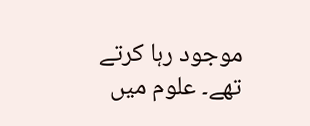موجود رہا کرتے تھے۔ علوم میں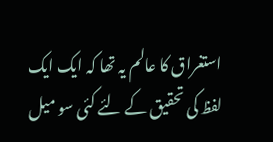استغراق کا عالم یہ تھا کہ ایک ایک لفظ کی تحقیق کے لئے کئی سو میل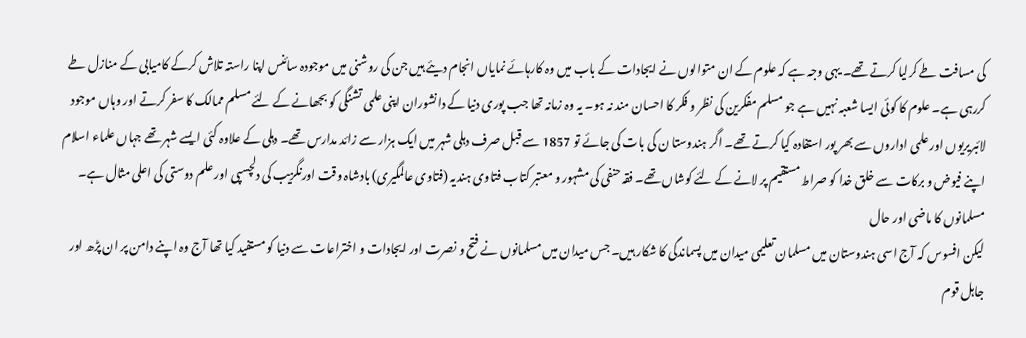کی مسافت طے کرلیا کرتے تھے۔ یہی وجہ ہے کہ علوم کے ان متوالوں نے ایجادات کے باب میں وہ کارہائے نمایاں انجام دیئے ہیں جن کی روشنی میں موجودہ سائنس اپنا راستہ تلاش کرکے کامیابی کے منازل طے کررہی ہے۔ علوم کا کوئی ایسا شعبہ نہیں ہے جو مسلم مفکرین کی نظر و فکر کا احسان مند نہ ہو۔ یہ وہ زمانہ تھا جب پوری دنیا کے دانشوران اپنی علمی تشنگی کو بجھانے کے لئے مسلم ممالک کا سفر کرتے اور وہاں موجود لائبریریوں اور علمی اداروں سے بھر پور استفادہ کیا کرتے تھے۔ اگر ہندوستا ن کی بات کی جائے تو 1857 سے قبل صرف دہلی شہر میں ایک ہزار سے زائد مدارس تھے۔ دہلی کے علاوہ کئی ایسے شہر تھے جہاں علماء اسلام اپنے فیوض و برکات سے خلق خدا کو صراط مستقیم پر لانے کے لئے کوشاں تھے۔ فقہ حنفی کی مشہور و معتبر کتاب فتاوی ہندیہ (فتاوی عالمگیری) بادشاہ وقت اورنگزیب کی دلچسپی اور علم دوستی کی اعلی مثال ہے۔
مسلمانوں کا ماضی اور حال
لیکن افسوس کہ آج اسی ہندوستان میں مسلمان تعلیمی میدان میں پسماندگی کا شکار ہیں۔ جس میدان میں مسلمانوں نے فتح و نصرت اور ایجادات و اختراعات سے دنیا کو مستفید کیا تھا آج وہ اپنے دامن پر ان پڑھ اور جاہل قوم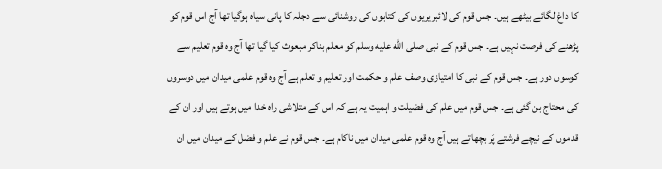کا داغ لگائے بیٹھے ہیں۔ جس قوم کی لائبریریوں کی کتابوں کی روشنائی سے دجلہ کا پانی سیاہ ہوگیا تھا آج اس قوم کو پڑھنے کی فرصت نہیں ہے۔ جس قوم کے نبی صلى الله عليه وسلم کو معلم بناکر مبعوث کیا گیا تھا آج وہ قوم تعلیم سے کوسوں دور ہے۔ جس قوم کے نبی کا امتیازی وصف علم و حکمت اور تعلیم و تعلم ہے آج وہ قوم علمی میدان میں دوسروں کی محتاج بن گئی ہے۔ جس قوم میں علم کی فضیلت و اہمیت یہ ہے کہ اس کے متلاشی راہ خدا میں ہوتے ہیں اور ان کے قدموں کے نیچے فرشتے پَر بچھاتے ہیں آج وہ قوم علمی میدان میں ناکام ہے۔ جس قوم نے علم و فضل کے میدان میں ان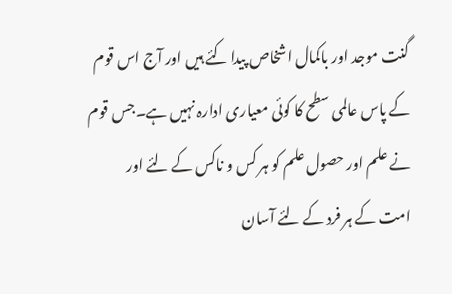گنت موجد اور باکمال اشخاص پیدا کئے ہیں اور آج اس قوم کے پاس عالمی سطح کا کوئی معیاری ادارہ نہیں ہے۔جس قوم نے علم اور حصول علم کو ہر کس و ناکس کے لئے اور امت کے ہر فرد کے لئے آسان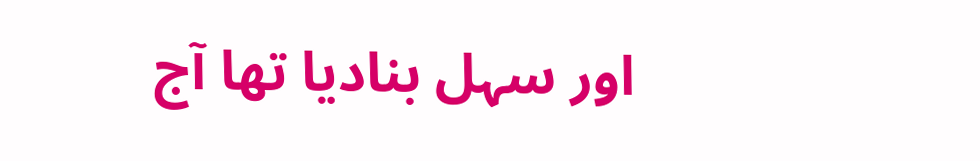اور سہل بنادیا تھا آج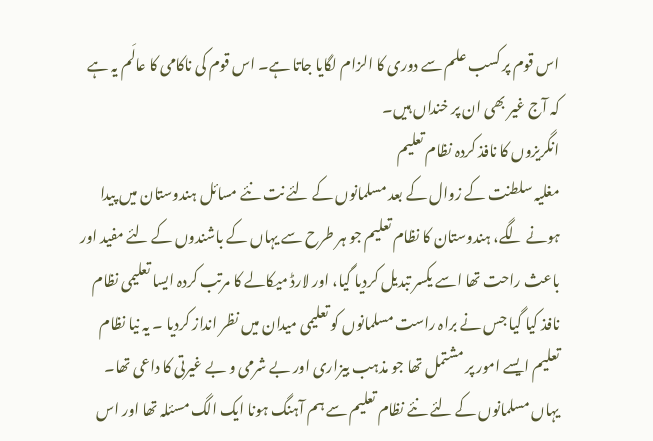اس قوم پر کسب علم سے دوری کا الزام لگایا جاتا ہے۔ اس قوم کی ناکامی کا عالَم یہ ہے کہ آج غیر بھی ان پر خنداں ہیں۔
انگریزوں کا نافذ کردہ نظام تعلیم
مغلیہ سلطنت کے زوال کے بعد مسلمانوں کے لئے نت نئے مسائل ہندوستان میں پیدا ہونے لگے، ہندوستان کا نظام تعلیم جو ہر طرح سے یہاں کے باشندوں کے لئے مفید اور باعث راحت تھا اسے یکسر تبدیل کردیا گیا، اور لارڈ میکالے کا مرتب کردہ ایسا تعلیمی نظام نافذ کیا گیا جس نے براہ راست مسلمانوں کو تعلیمی میدان میں نظر انداز کردیا ۔ یہ نیا نظام تعلیم ایسے امور پر مشتمل تھا جو مذہب بیزاری اور بے شرمی و بے غیرتی کا داعی تھا۔ یہاں مسلمانوں کے لئے نئے نظام تعلیم سے ہم آہنگ ہونا ایک الگ مسئلہ تھا اور اس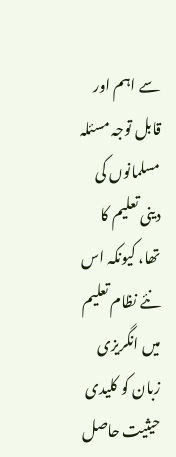سے اہم اور قابل توجہ مسئلہ مسلمانوں کی دینی تعلیم کا تھا، کیونکہ اس نئے نظام تعلیم میں انگریزی زبان کو کلیدی حیثیت حاصل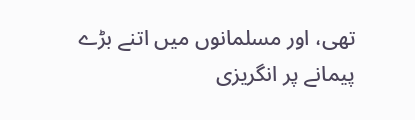تھی، اور مسلمانوں میں اتنے بڑے پیمانے پر انگریزی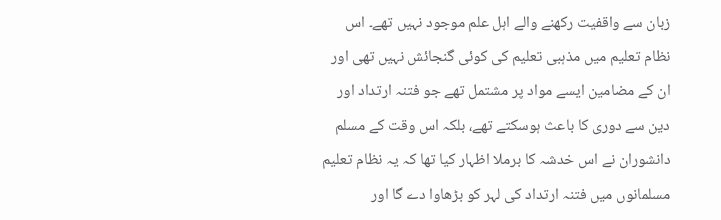زبان سے واقفیت رکھنے والے اہل علم موجود نہیں تھے۔ اس نظام تعلیم میں مذہبی تعلیم کی کوئی گنجائش نہیں تھی اور ان کے مضامین ایسے مواد پر مشتمل تھے جو فتنہ ارتداد اور دین سے دوری کا باعث ہوسکتے تھے، بلکہ اس وقت کے مسلم دانشوران نے اس خدشہ کا برملا اظہار کیا تھا کہ یہ نظام تعلیم مسلمانوں میں فتنہ ارتداد کی لہر کو بڑھاوا دے گا اور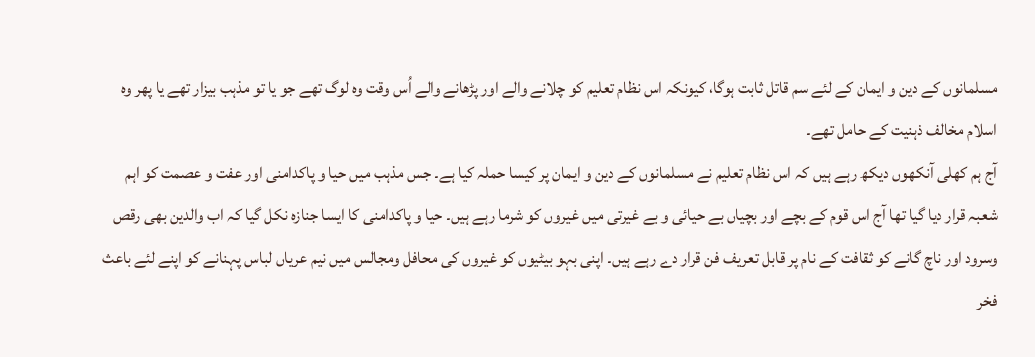مسلمانوں کے دین و ایمان کے لئے سم قاتل ثابت ہوگا، کیونکہ اس نظام تعلیم کو چلانے والے اور پڑھانے والے اُس وقت وہ لوگ تھے جو یا تو مذہب بیزار تھے یا پھر وہ اسلام مخالف ذہنیت کے حامل تھے۔
آج ہم کھلی آنکھوں دیکھ رہے ہیں کہ اس نظام تعلیم نے مسلمانوں کے دین و ایمان پر کیسا حملہ کیا ہے۔ جس مذہب میں حیا و پاکدامنی اور عفت و عصمت کو اہم شعبہ قرار دیا گیا تھا آج اس قوم کے بچے اور بچیاں بے حیائی و بے غیرتی میں غیروں کو شرما رہے ہیں۔ حیا و پاکدامنی کا ایسا جنازہ نکل گیا کہ اب والدین بھی رقص وسرود اور ناچ گانے کو ثقافت کے نام پر قابل تعریف فن قرار دے رہے ہیں۔ اپنی بہو بیٹیوں کو غیروں کی محافل ومجالس میں نیم عریاں لباس پہنانے کو اپنے لئے باعث فخر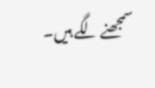سمجھنے لگے ہیں۔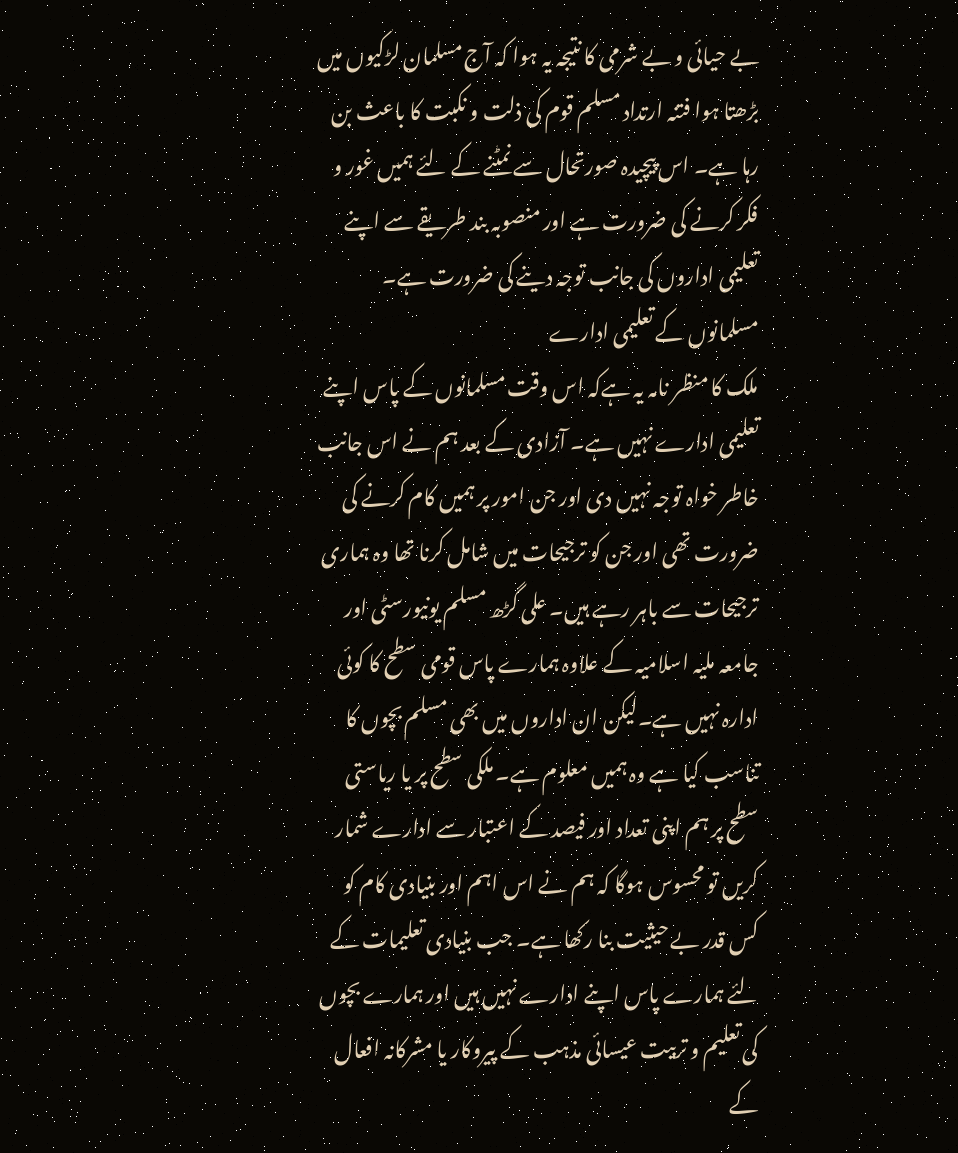بے حیائی و بے شرمی کا نتیجہ یہ ہوا کہ آج مسلمان لڑکیوں میں بڑھتا ہوا فتنہ ارتداد مسلم قوم کی ذلت و نکبت کا باعث بن رہا ہے۔ اس پیچیدہ صورتحال سے نمٹنے کے لئے ہمیں غور و فکر کرنے کی ضرورت ہے اور منصوبہ بند طریقے سے اپنے تعلیمی اداروں کی جانب توجہ دینے کی ضرورت ہے۔
مسلمانوں کے تعلیمی ادارے
ملک کا منظر نامہ یہ ہےکہ اس وقت مسلمانوں کے پاس اپنے تعلیمی ادارے نہیں ہے۔ آزادی کے بعد ہم نے اس جانب خاطر خواہ توجہ نہیں دی اور جن امور پر ہمیں کام کرنے کی ضرورت تھی اور جن کو ترجیحات میں شامل کرنا تھا وہ ہماری ترجیحات سے باہر رہے ہیں۔ علی گڑھ مسلم یونیورسٹی اور جامعہ ملیہ اسلامیہ کے علاوہ ہمارے پاس قومی سطح کا کوئی ادارہ نہیں ہے۔لیکن ان اداروں میں بھی مسلم بچوں کا تناسب کیا ہے وہ ہمیں معلوم ہے۔ ملکی سطح پر یا ریاستی سطح پر ہم اپنی تعداد اور فیصد کے اعتبار سے ادارے شمار کریں تو محسوس ہوگا کہ ہم نے اس اہم اور بنیادی کام کو کس قدر بے حیثیت بنا رکھا ہے۔ جب بنیادی تعلیمات کے لئے ہمارے پاس اپنے ادارے نہیں ہیں اور ہمارے بچوں کی تعلیم و تربیت عیسائی مذہب کے پیروکار یا مشرکانہ افعال کے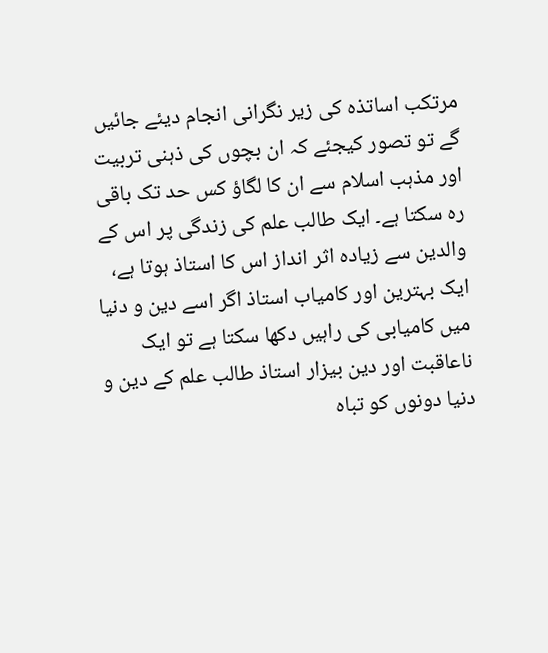مرتکب اساتذہ کی زیر نگرانی انجام دیئے جائیں گے تو تصور کیجئے کہ ان بچوں کی ذہنی تربیت اور مذہب اسلام سے ان کا لگاؤ کس حد تک باقی رہ سکتا ہے۔ ایک طالب علم کی زندگی پر اس کے والدین سے زیادہ اثر انداز اس کا استاذ ہوتا ہے، ایک بہترین اور کامیاب استاذ اگر اسے دین و دنیا میں کامیابی کی راہیں دکھا سکتا ہے تو ایک ناعاقبت اور دین بیزار استاذ طالب علم کے دین و دنیا دونوں کو تباہ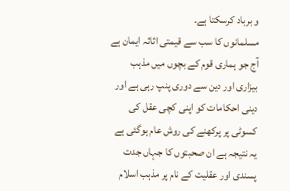و برباد کرسکتا ہے۔
مسلمانوں کا سب سے قیمتی اثاثہ ایمان ہے
آج جو ہماری قوم کے بچوں میں مذہب بیزاری اور دین سے دوری پنپ رہی ہے اور دینی احکامات کو اپنی کچی عقل کی کسوٹی پر پرکھنے کی روش عام ہوگئی ہے یہ نتیجہ ہے ان صحبتوں کا جہاں جدت پسندی اور عقلیت کے نام پر مذہب اسلام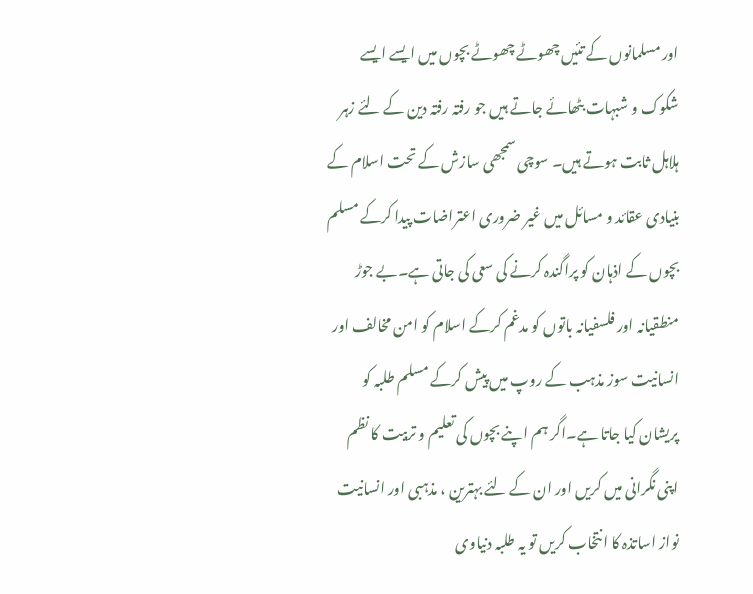اور مسلمانوں کے تئیں چھوٹے چھوٹے بچوں میں ایسے ایسے شکوک و شبہات بٹھائے جاتے ہیں جو رفتہ رفتہ دین کے لئے زہر ہلاہل ثابت ہوتے ہیں۔ سوچی سمجھی سازش کے تحت اسلام کے بنیادی عقائد و مسائل میں غیر ضروری اعتراضات پیدا کرکے مسلم بچوں کے اذہان کو پراگندہ کرنے کی سعی کی جاتی ہے۔بے جوڑ منطقیانہ اور فلسفیانہ باتوں کو مدغم کرکے اسلام کو امن مخالف اور انسانیت سوز مذہب کے روپ میں پیش کرکے مسلم طلبہ کو پریشان کیا جاتا ہے۔اگر ہم اپنے بچوں کی تعلیم و تربیت کا نظم اپنی نگرانی میں کریں اور ان کے لئے بہترین ، مذہبی اور انسانیت نواز اساتذہ کا انتخاب کریں تو یہ طلبہ دنیاوی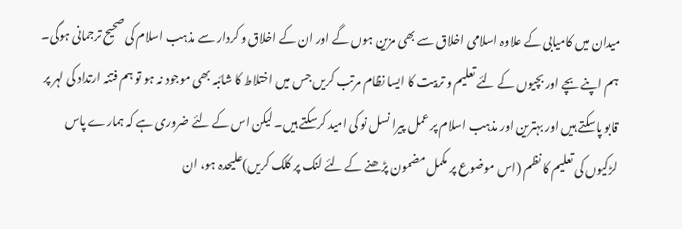میدان میں کامیابی کے علاوہ اسلامی اخلاق سے بھی مزین ہوں گے اور ان کے اخلاق و کردار سے مذہب اسلام کی صحیح ترجمانی ہوگی۔ ہم اپنے بچے اور بچیوں کے لئے تعلیم و تربیت کا ایسا نظام مرتب کریں جس میں اختلاط کا شائبہ بھی موجود نہ ہو تو ہم فتنہ ارتداد کی لہر پر قابو پاسکتے ہیں اور بہترین اور مذہب اسلام پر عمل پیرا نسل نو کی امید کرسکتے ہیں۔ لیکن اس کے لئے ضروری ہے کہ ہمارے پاس لڑکیوں کی تعلیم کا نظم (اس موضوع پر مکمل مضمون پڑھنے کے لئے لنک پر کلک کریں)علیحدہ ہو، ان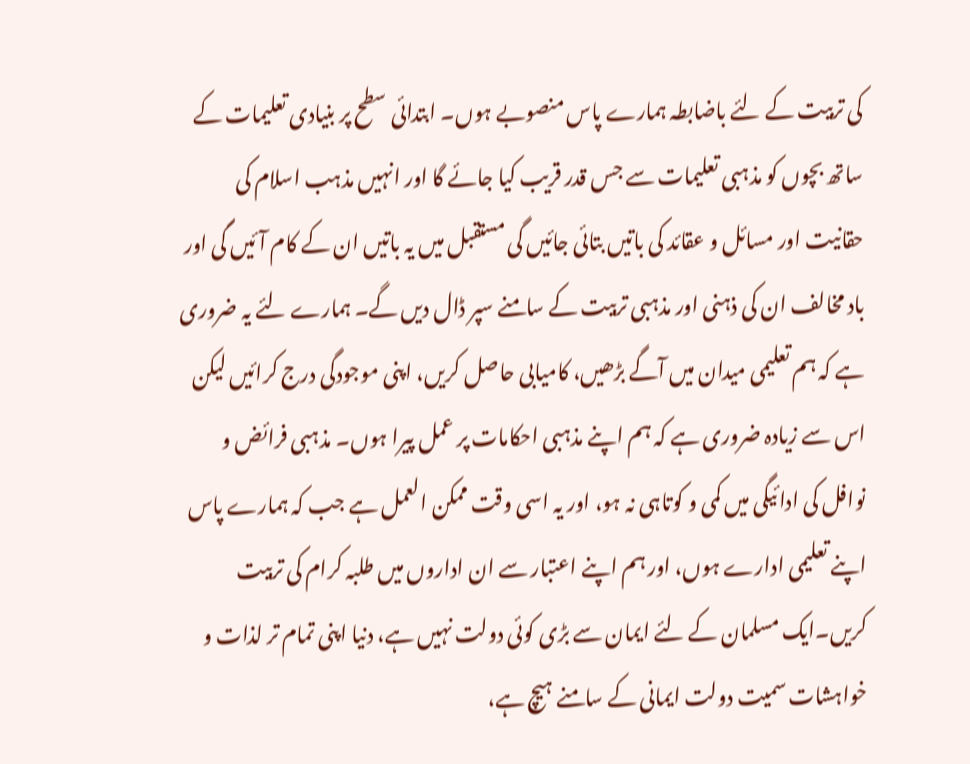کی تربیت کے لئے باضابطہ ہمارے پاس منصوبے ہوں۔ ابتدائی سطح پر بنیادی تعلیمات کے ساتھ بچوں کو مذہبی تعلیمات سے جس قدر قریب کیا جائے گا اور انہیں مذہب اسلام کی حقانیت اور مسائل و عقائد کی باتیں بتائی جائیں گی مستقبل میں یہ باتیں ان کے کام آئیں گی اور باد مخالف ان کی ذہنی اور مذہبی تربیت کے سامنے سپر ڈال دیں گے۔ ہمارے لئے یہ ضروری ہے کہ ہم تعلیمی میدان میں آگے بڑھیں، کامیابی حاصل کریں، اپنی موجودگی درج کرائیں لیکن اس سے زیادہ ضروری ہے کہ ہم اپنے مذہبی احکامات پر عمل پیرا ہوں۔ مذہبی فرائض و نوافل کی ادائیگی میں کمی و کوتاہی نہ ہو، اور یہ اسی وقت ممکن العمل ہے جب کہ ہمارے پاس اپنے تعلیمی ادارے ہوں، اور ہم اپنے اعتبار سے ان اداروں میں طلبہ کرام کی تربیت کریں۔ایک مسلمان کے لئے ایمان سے بڑی کوئی دولت نہیں ہے، دنیا اپنی تمام تر لذات و خواہشات سمیت دولت ایمانی کے سامنے ہیچ ہے،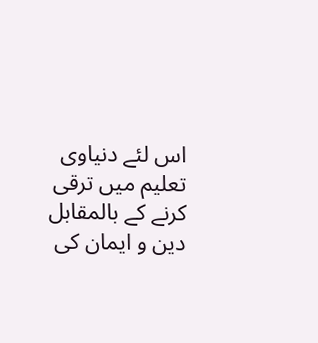اس لئے دنیاوی تعلیم میں ترقی کرنے کے بالمقابل دین و ایمان کی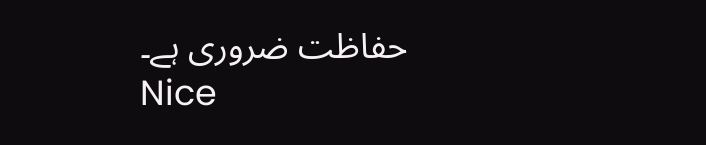حفاظت ضروری ہے۔
Nice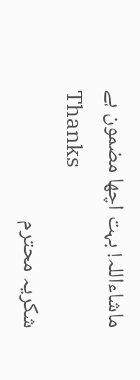ماشاءاللہ! بہت اچھا مضمون ہے
Thanks
شکریہ محترم